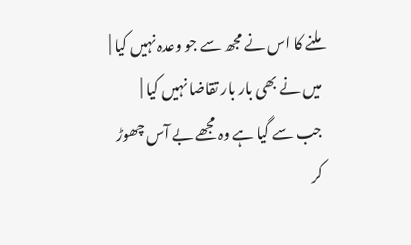ملنے کا اس نے مجھ سے جو وعدہ نہیں کیا |
میں نے بھی بار بار تقاضا نہیں کیا |
جب سے گیا ہے وہ مجھے بے آس چھوڑ کر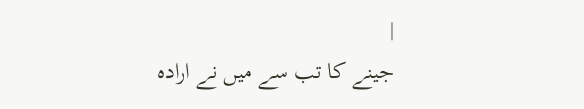|
جینے کا تب سے میں نے ارادہ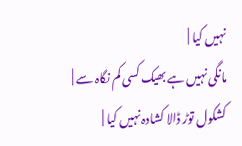نہیں کیا |
مانگی نہیں ہے بھیک کسی کم نگاہ سے |
کشکول توڑ ڈالا کشادہ نہیں کیا |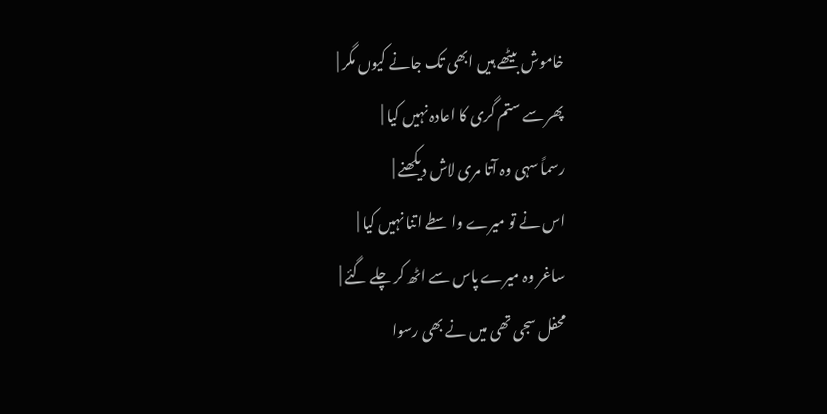خاموش بیٹھے ہیں ابھی تک جانے کیوں مگر |
پھر سے ستم گری کا اعادہ نہیں کیا |
رسماً سہی وہ آتا مری لاش دیکھنے |
اس نے تو میرے واسطے اتنا نہیں کیا |
ساغر وہ میرے پاس سے اٹھ کر چلے گئے |
محفل سجی تھی میں نے بھی رسوا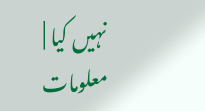نہیں کیا |
معلومات